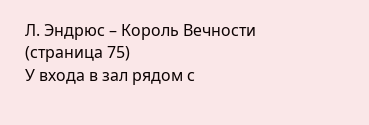Л. Эндрюс – Король Вечности (страница 75)
У входа в зал рядом с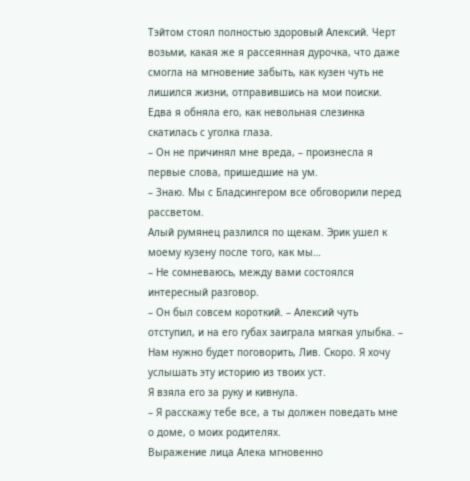Тэйтом стоял полностью здоровый Алексий. Черт возьми, какая же я рассеянная дурочка, что даже смогла на мгновение забыть, как кузен чуть не лишился жизни, отправившись на мои поиски.
Едва я обняла его, как невольная слезинка скатилась с уголка глаза.
– Он не причинял мне вреда, – произнесла я первые слова, пришедшие на ум.
– Знаю. Мы с Бладсингером все обговорили перед рассветом.
Алый румянец разлился по щекам. Эрик ушел к моему кузену после того, как мы…
– Не сомневаюсь, между вами состоялся интересный разговор.
– Он был совсем короткий. – Алексий чуть отступил, и на его губах заиграла мягкая улыбка. – Нам нужно будет поговорить, Лив. Скоро. Я хочу услышать эту историю из твоих уст.
Я взяла его за руку и кивнула.
– Я расскажу тебе все, а ты должен поведать мне о доме, о моих родителях.
Выражение лица Алека мгновенно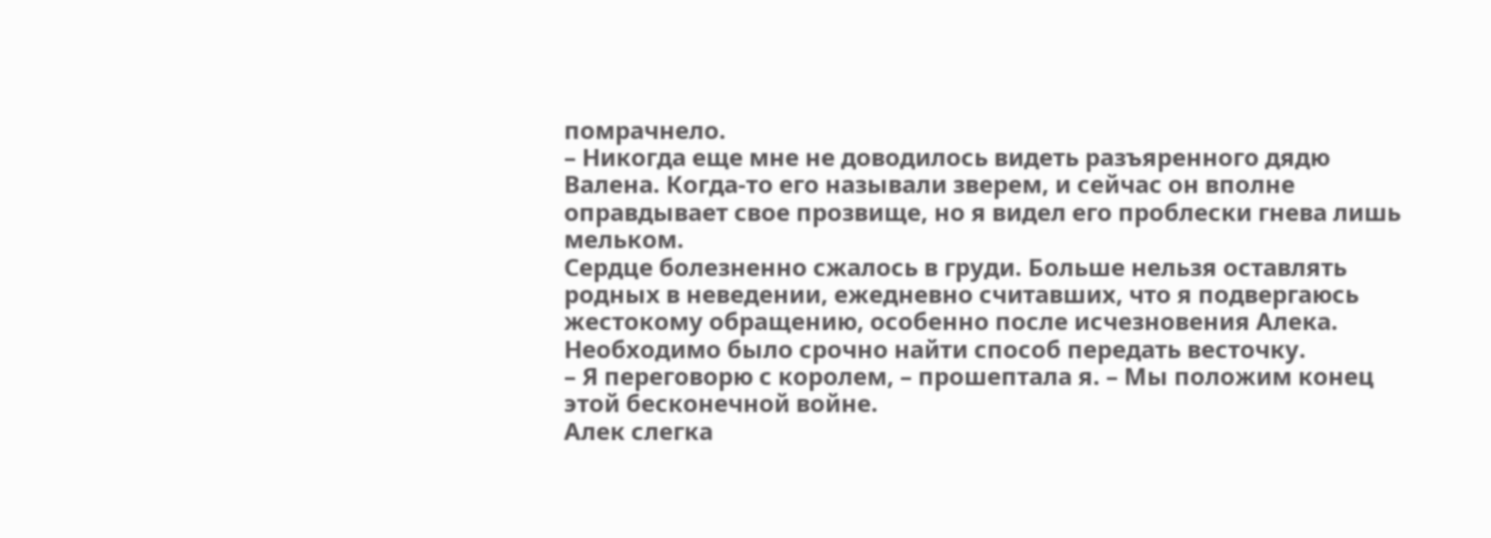помрачнело.
– Никогда еще мне не доводилось видеть разъяренного дядю Валена. Когда-то его называли зверем, и сейчас он вполне оправдывает свое прозвище, но я видел его проблески гнева лишь мельком.
Сердце болезненно сжалось в груди. Больше нельзя оставлять родных в неведении, ежедневно считавших, что я подвергаюсь жестокому обращению, особенно после исчезновения Алека. Необходимо было срочно найти способ передать весточку.
– Я переговорю с королем, – прошептала я. – Мы положим конец этой бесконечной войне.
Алек слегка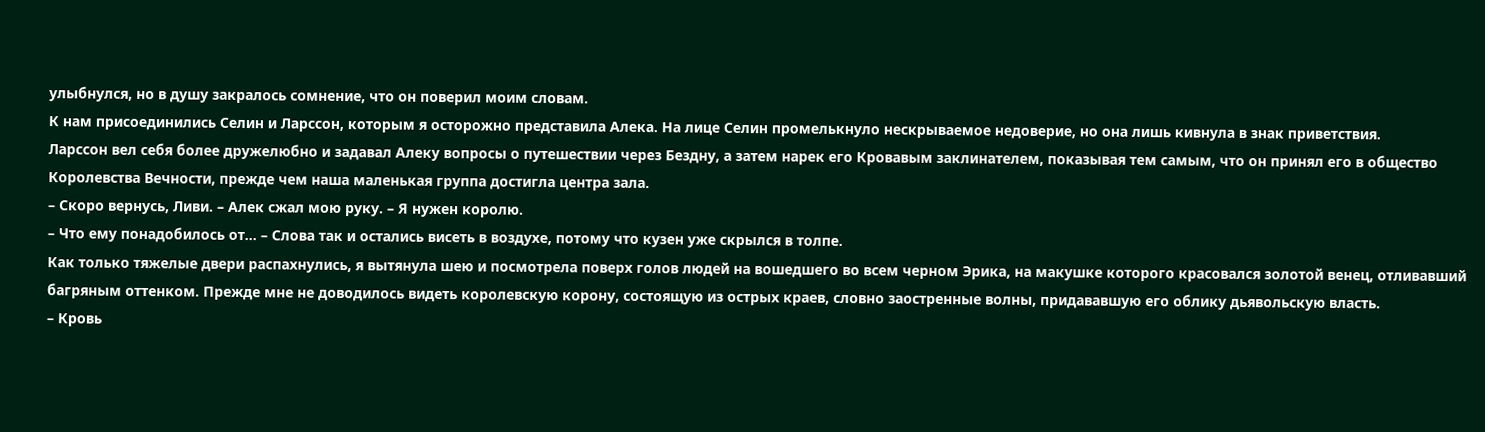улыбнулся, но в душу закралось сомнение, что он поверил моим словам.
К нам присоединились Селин и Ларссон, которым я осторожно представила Алека. На лице Селин промелькнуло нескрываемое недоверие, но она лишь кивнула в знак приветствия.
Ларссон вел себя более дружелюбно и задавал Алеку вопросы о путешествии через Бездну, а затем нарек его Кровавым заклинателем, показывая тем самым, что он принял его в общество Королевства Вечности, прежде чем наша маленькая группа достигла центра зала.
– Скоро вернусь, Ливи. – Алек сжал мою руку. – Я нужен королю.
– Что ему понадобилось от… – Слова так и остались висеть в воздухе, потому что кузен уже скрылся в толпе.
Как только тяжелые двери распахнулись, я вытянула шею и посмотрела поверх голов людей на вошедшего во всем черном Эрика, на макушке которого красовался золотой венец, отливавший багряным оттенком. Прежде мне не доводилось видеть королевскую корону, состоящую из острых краев, словно заостренные волны, придававшую его облику дьявольскую власть.
– Кровь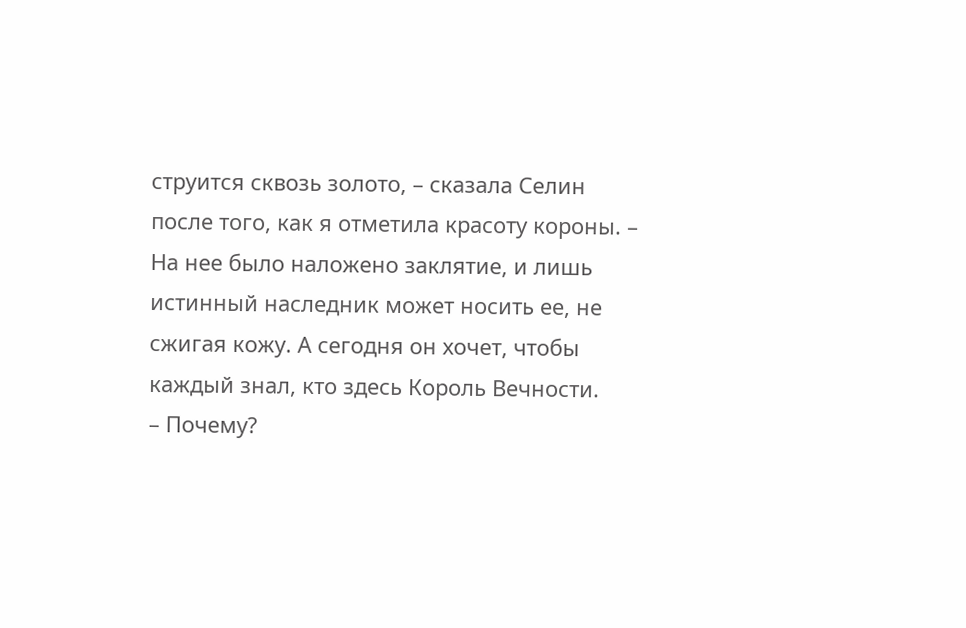струится сквозь золото, – сказала Селин после того, как я отметила красоту короны. – На нее было наложено заклятие, и лишь истинный наследник может носить ее, не сжигая кожу. А сегодня он хочет, чтобы каждый знал, кто здесь Король Вечности.
– Почему?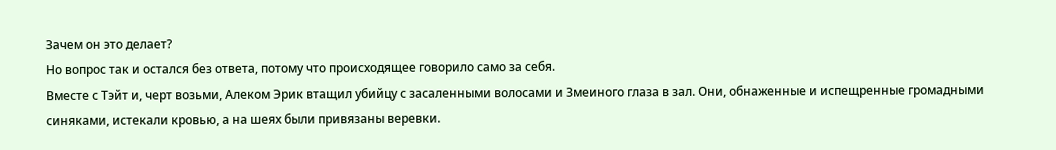Зачем он это делает?
Но вопрос так и остался без ответа, потому что происходящее говорило само за себя.
Вместе с Тэйт и, черт возьми, Алеком Эрик втащил убийцу с засаленными волосами и Змеиного глаза в зал. Они, обнаженные и испещренные громадными синяками, истекали кровью, а на шеях были привязаны веревки.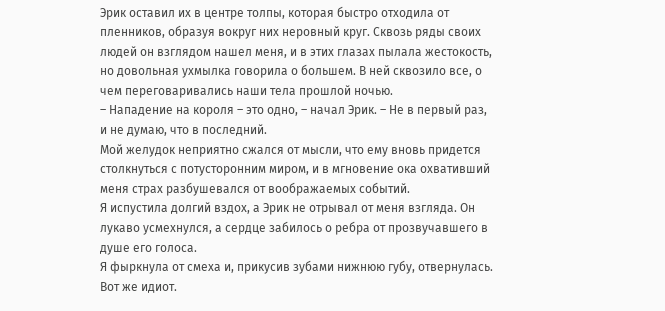Эрик оставил их в центре толпы, которая быстро отходила от пленников, образуя вокруг них неровный круг. Сквозь ряды своих людей он взглядом нашел меня, и в этих глазах пылала жестокость, но довольная ухмылка говорила о большем. В ней сквозило все, о чем переговаривались наши тела прошлой ночью.
– Нападение на короля – это одно, – начал Эрик. – Не в первый раз, и не думаю, что в последний.
Мой желудок неприятно сжался от мысли, что ему вновь придется столкнуться с потусторонним миром, и в мгновение ока охвативший меня страх разбушевался от воображаемых событий.
Я испустила долгий вздох, а Эрик не отрывал от меня взгляда. Он лукаво усмехнулся, а сердце забилось о ребра от прозвучавшего в душе его голоса.
Я фыркнула от смеха и, прикусив зубами нижнюю губу, отвернулась. Вот же идиот.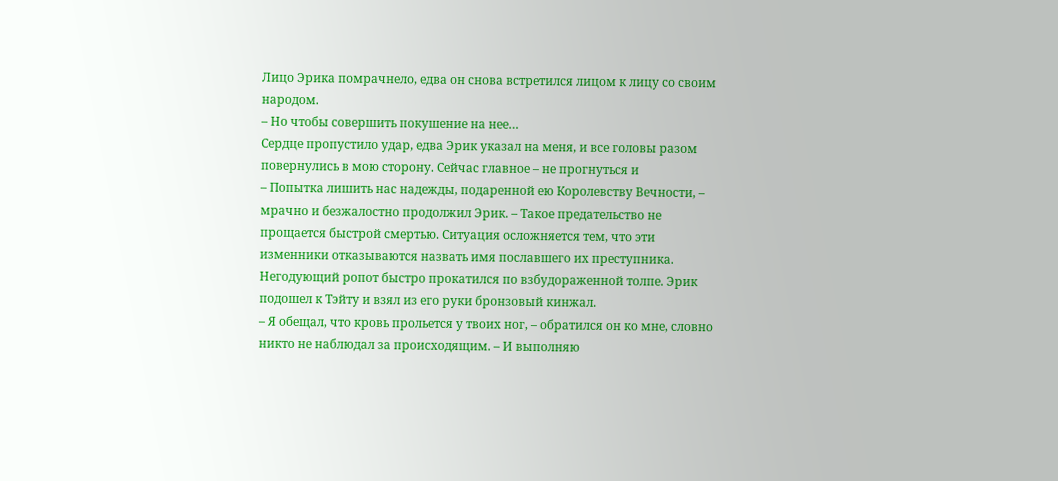Лицо Эрика помрачнело, едва он снова встретился лицом к лицу со своим народом.
– Но чтобы совершить покушение на нее…
Сердце пропустило удар, едва Эрик указал на меня, и все головы разом повернулись в мою сторону. Сейчас главное – не прогнуться и
– Попытка лишить нас надежды, подаренной ею Королевству Вечности, – мрачно и безжалостно продолжил Эрик. – Такое предательство не прощается быстрой смертью. Ситуация осложняется тем, что эти изменники отказываются назвать имя пославшего их преступника.
Негодующий ропот быстро прокатился по взбудораженной толпе. Эрик подошел к Тэйту и взял из его руки бронзовый кинжал.
– Я обещал, что кровь прольется у твоих ног, – обратился он ко мне, словно никто не наблюдал за происходящим. – И выполняю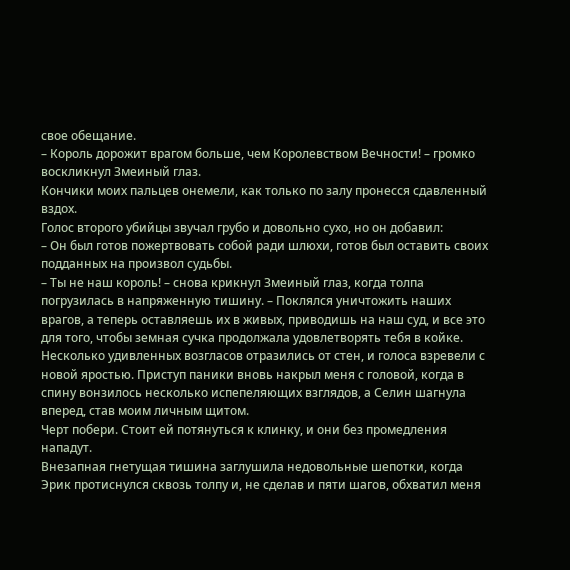свое обещание.
– Король дорожит врагом больше, чем Королевством Вечности! – громко воскликнул Змеиный глаз.
Кончики моих пальцев онемели, как только по залу пронесся сдавленный вздох.
Голос второго убийцы звучал грубо и довольно сухо, но он добавил:
– Он был готов пожертвовать собой ради шлюхи, готов был оставить своих подданных на произвол судьбы.
– Ты не наш король! – снова крикнул Змеиный глаз, когда толпа погрузилась в напряженную тишину. – Поклялся уничтожить наших врагов, а теперь оставляешь их в живых, приводишь на наш суд, и все это для того, чтобы земная сучка продолжала удовлетворять тебя в койке.
Несколько удивленных возгласов отразились от стен, и голоса взревели с новой яростью. Приступ паники вновь накрыл меня с головой, когда в спину вонзилось несколько испепеляющих взглядов, а Селин шагнула вперед, став моим личным щитом.
Черт побери. Стоит ей потянуться к клинку, и они без промедления нападут.
Внезапная гнетущая тишина заглушила недовольные шепотки, когда Эрик протиснулся сквозь толпу и, не сделав и пяти шагов, обхватил меня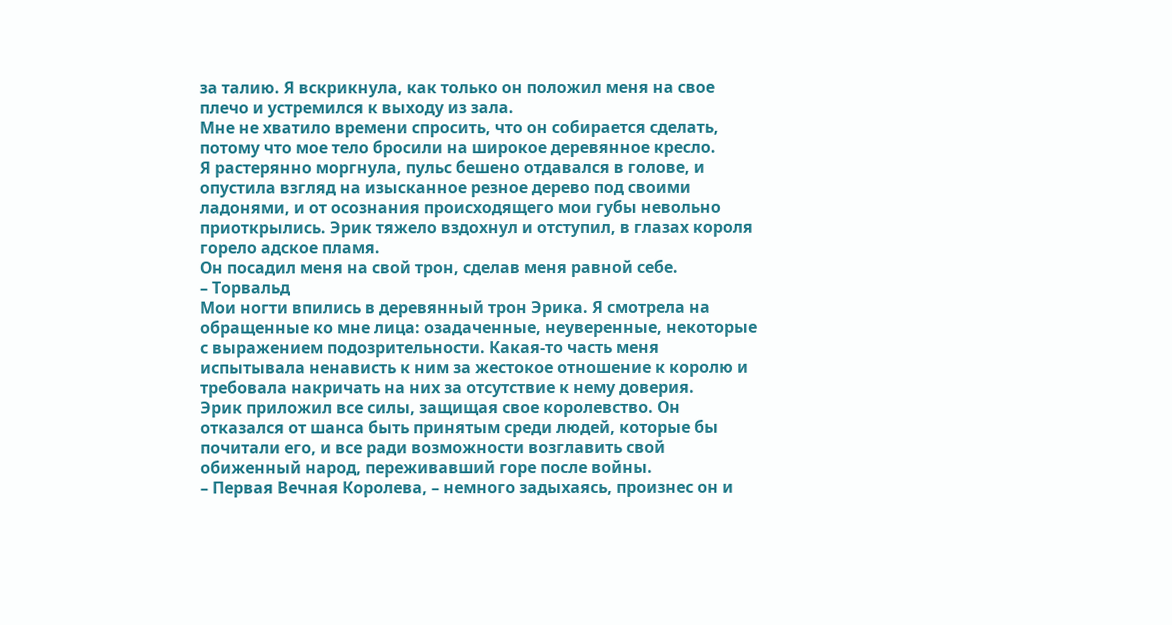за талию. Я вскрикнула, как только он положил меня на свое плечо и устремился к выходу из зала.
Мне не хватило времени спросить, что он собирается сделать, потому что мое тело бросили на широкое деревянное кресло.
Я растерянно моргнула, пульс бешено отдавался в голове, и опустила взгляд на изысканное резное дерево под своими ладонями, и от осознания происходящего мои губы невольно приоткрылись. Эрик тяжело вздохнул и отступил, в глазах короля горело адское пламя.
Он посадил меня на свой трон, сделав меня равной себе.
– Торвальд
Мои ногти впились в деревянный трон Эрика. Я смотрела на обращенные ко мне лица: озадаченные, неуверенные, некоторые с выражением подозрительности. Какая-то часть меня испытывала ненависть к ним за жестокое отношение к королю и требовала накричать на них за отсутствие к нему доверия.
Эрик приложил все силы, защищая свое королевство. Он отказался от шанса быть принятым среди людей, которые бы почитали его, и все ради возможности возглавить свой обиженный народ, переживавший горе после войны.
– Первая Вечная Королева, – немного задыхаясь, произнес он и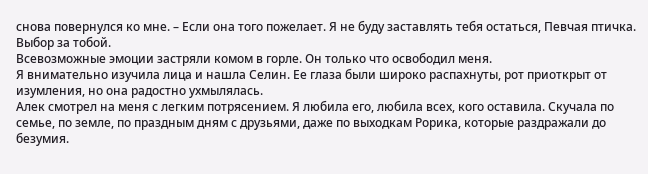снова повернулся ко мне. – Если она того пожелает. Я не буду заставлять тебя остаться, Певчая птичка. Выбор за тобой.
Всевозможные эмоции застряли комом в горле. Он только что освободил меня.
Я внимательно изучила лица и нашла Селин. Ее глаза были широко распахнуты, рот приоткрыт от изумления, но она радостно ухмылялась.
Алек смотрел на меня с легким потрясением. Я любила его, любила всех, кого оставила. Скучала по семье, по земле, по праздным дням с друзьями, даже по выходкам Рорика, которые раздражали до безумия.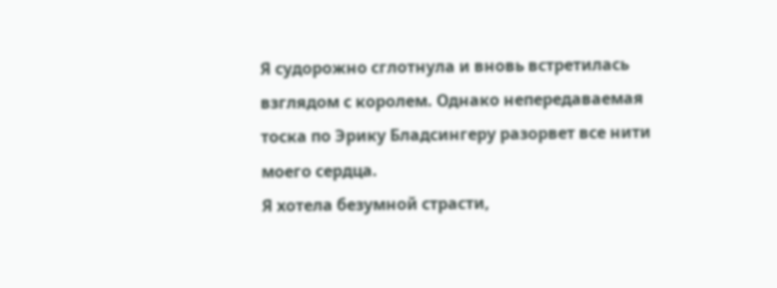Я судорожно сглотнула и вновь встретилась взглядом с королем. Однако непередаваемая тоска по Эрику Бладсингеру разорвет все нити моего сердца.
Я хотела безумной страсти,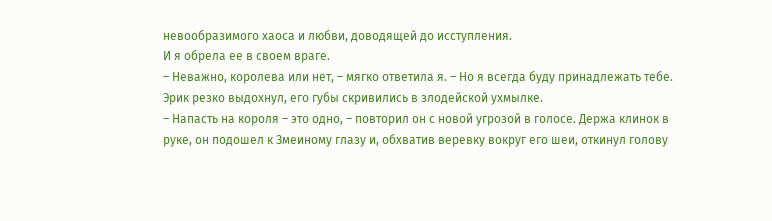невообразимого хаоса и любви, доводящей до исступления.
И я обрела ее в своем враге.
– Неважно, королева или нет, – мягко ответила я. – Но я всегда буду принадлежать тебе.
Эрик резко выдохнул, его губы скривились в злодейской ухмылке.
– Напасть на короля – это одно, – повторил он с новой угрозой в голосе. Держа клинок в руке, он подошел к Змеиному глазу и, обхватив веревку вокруг его шеи, откинул голову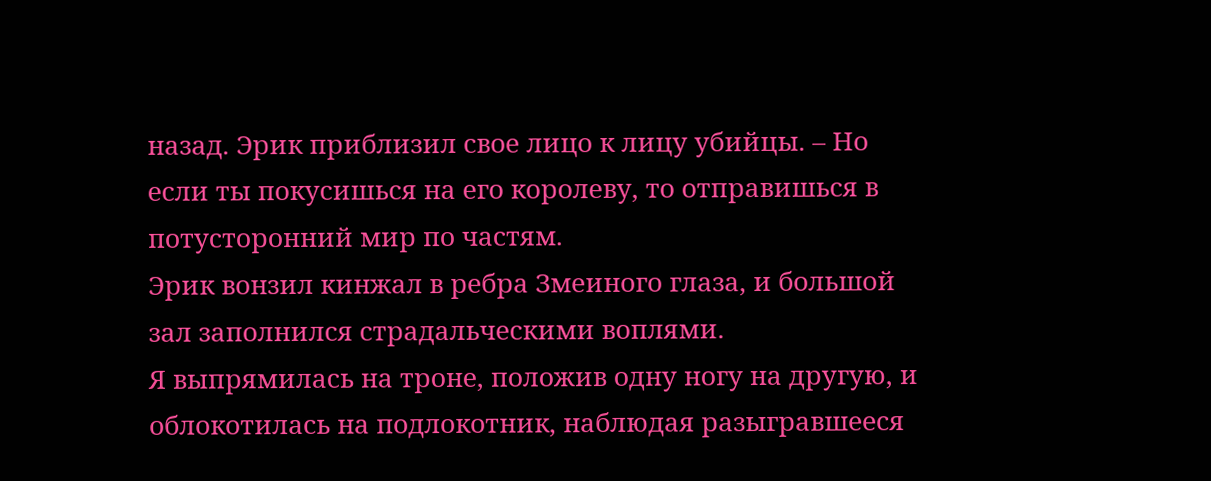назад. Эрик приблизил свое лицо к лицу убийцы. – Но если ты покусишься на его королеву, то отправишься в потусторонний мир по частям.
Эрик вонзил кинжал в ребра Змеиного глаза, и большой зал заполнился страдальческими воплями.
Я выпрямилась на троне, положив одну ногу на другую, и облокотилась на подлокотник, наблюдая разыгравшееся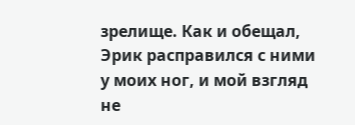зрелище. Как и обещал, Эрик расправился с ними у моих ног, и мой взгляд не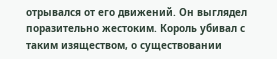отрывался от его движений. Он выглядел поразительно жестоким. Король убивал с таким изяществом, о существовании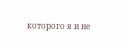которого я и не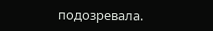подозревала.